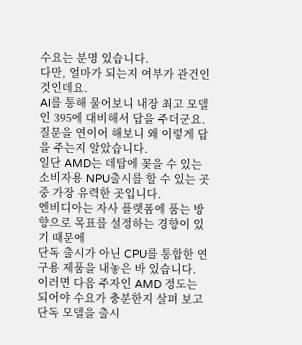수요는 분명 있습니다.
다만, 얼마가 되는지 여부가 관건인 것인데요.
AI를 통해 물어보니 내장 최고 모델인 395에 대비해서 답을 주더군요.
질문을 연이어 해보니 왜 이렇게 답을 주는지 알았습니다.
일단 AMD는 데탑에 꽂을 수 있는 소비자용 NPU출시를 할 수 있는 곳 중 가장 유력한 곳입니다.
엔비디아는 자사 플랫폼에 품는 방향으로 목표를 설정하는 경향이 있기 때문에
단독 출시가 아닌 CPU를 통합한 연구용 제품을 내놓은 바 있습니다.
이러면 다음 주자인 AMD 정도는 되어야 수요가 충분한지 살펴 보고
단독 모델을 출시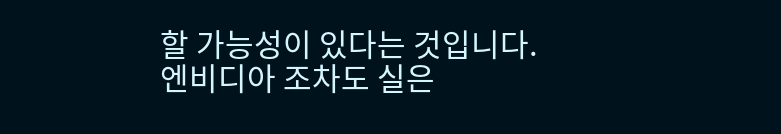할 가능성이 있다는 것입니다.
엔비디아 조차도 실은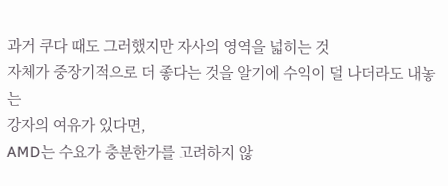과거 쿠다 때도 그러했지만 자사의 영역을 넓히는 것
자체가 중장기적으로 더 좋다는 것을 알기에 수익이 덜 나더라도 내놓는
강자의 여유가 있다면,
AMD는 수요가 충분한가를 고려하지 않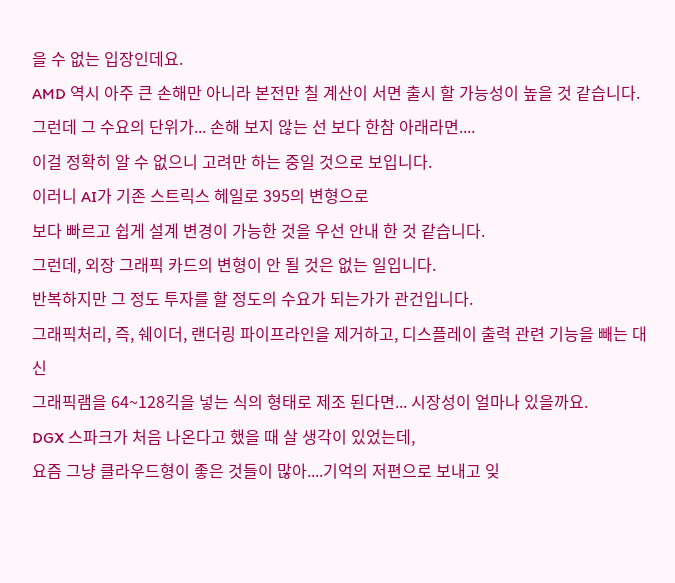을 수 없는 입장인데요.
AMD 역시 아주 큰 손해만 아니라 본전만 칠 계산이 서면 출시 할 가능성이 높을 것 같습니다.
그런데 그 수요의 단위가... 손해 보지 않는 선 보다 한참 아래라면....
이걸 정확히 알 수 없으니 고려만 하는 중일 것으로 보입니다.
이러니 AI가 기존 스트릭스 헤일로 395의 변형으로
보다 빠르고 쉽게 설계 변경이 가능한 것을 우선 안내 한 것 같습니다.
그런데, 외장 그래픽 카드의 변형이 안 될 것은 없는 일입니다.
반복하지만 그 정도 투자를 할 정도의 수요가 되는가가 관건입니다.
그래픽처리, 즉, 쉐이더, 랜더링 파이프라인을 제거하고, 디스플레이 출력 관련 기능을 빼는 대신
그래픽램을 64~128긱을 넣는 식의 형태로 제조 된다면... 시장성이 얼마나 있을까요.
DGX 스파크가 처음 나온다고 했을 때 살 생각이 있었는데,
요즘 그냥 클라우드형이 좋은 것들이 많아....기억의 저편으로 보내고 잊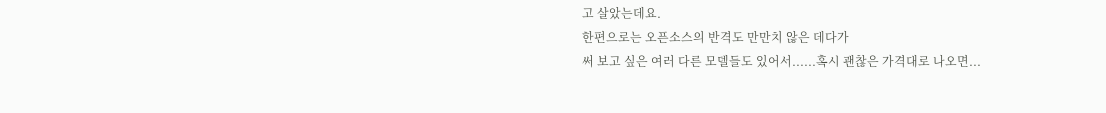고 살았는데요.
한편으로는 오픈소스의 반격도 만만치 않은 데다가
써 보고 싶은 여러 다른 모델들도 있어서......혹시 괜찮은 가격대로 나오면...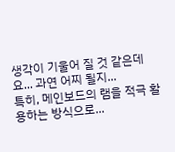생각이 기울어 질 것 같은데요... 과연 어찌 될지...
특히, 메인보드의 램을 적극 활용하는 방식으로...